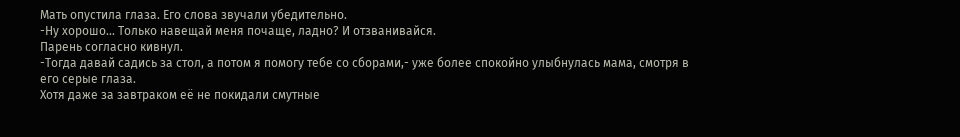Мать опустила глаза. Его слова звучали убедительно.
-Ну хорошо... Только навещай меня почаще, ладно? И отзванивайся.
Парень согласно кивнул.
-Тогда давай садись за стол, а потом я помогу тебе со сборами,- уже более спокойно улыбнулась мама, смотря в его серые глаза.
Хотя даже за завтраком её не покидали смутные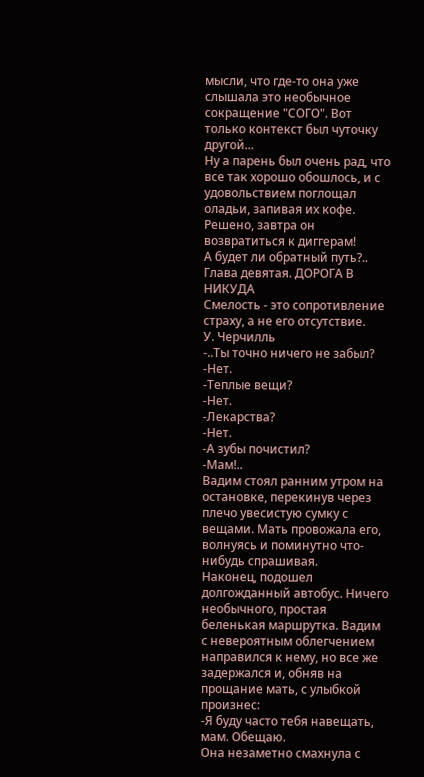мысли, что где-то она уже слышала это необычное сокращение "СОГО". Вот только контекст был чуточку другой...
Ну а парень был очень рад, что все так хорошо обошлось, и с удовольствием поглощал оладьи, запивая их кофе.
Решено, завтра он возвратиться к диггерам!
А будет ли обратный путь?..
Глава девятая. ДОРОГА В НИКУДА
Смелость - это сопротивление страху, а не его отсутствие.
У. Черчилль
-..Ты точно ничего не забыл?
-Нет.
-Теплые вещи?
-Нет.
-Лекарства?
-Нет.
-А зубы почистил?
-Мам!..
Вадим стоял ранним утром на остановке, перекинув через плечо увесистую сумку с вещами. Мать провожала его, волнуясь и поминутно что-нибудь спрашивая.
Наконец, подошел долгожданный автобус. Ничего необычного, простая беленькая маршрутка. Вадим с невероятным облегчением направился к нему, но все же задержался и, обняв на прощание мать, с улыбкой произнес:
-Я буду часто тебя навещать, мам. Обещаю.
Она незаметно смахнула с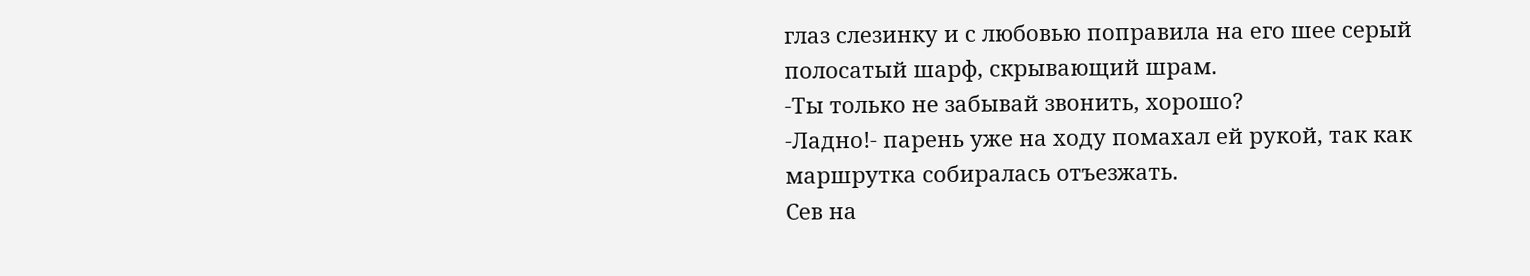глаз слезинку и с любовью поправила на его шее серый полосатый шарф, скрывающий шрам.
-Ты только не забывай звонить, хорошо?
-Ладно!- парень уже на ходу помахал ей рукой, так как маршрутка собиралась отъезжать.
Сев на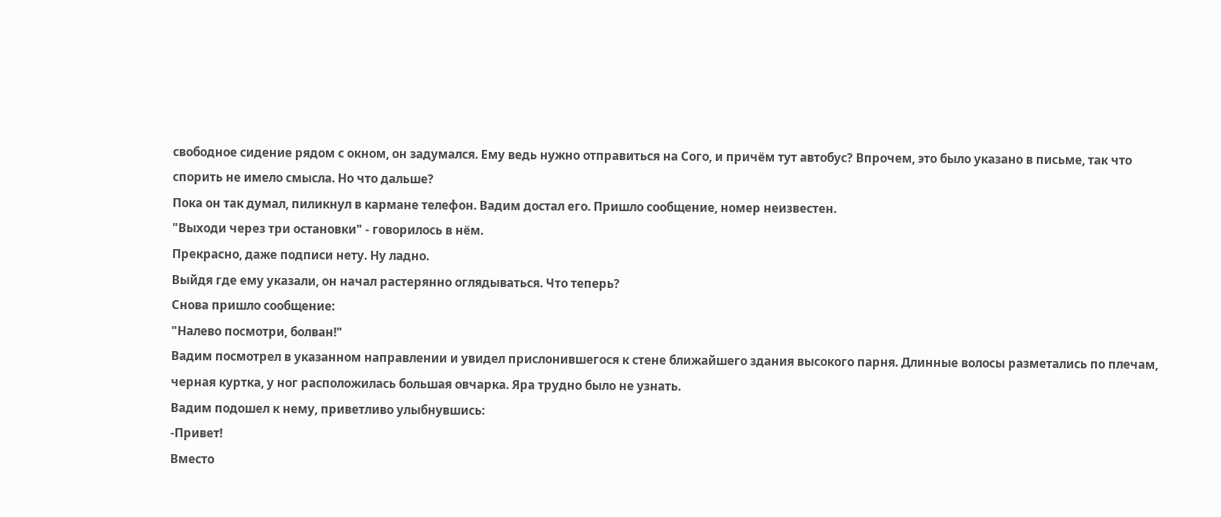свободное сидение рядом с окном, он задумался. Ему ведь нужно отправиться на Сого, и причём тут автобус? Впрочем, это было указано в письме, так что спорить не имело смысла. Но что дальше?
Пока он так думал, пиликнул в кармане телефон. Вадим достал его. Пришло сообщение, номер неизвестен.
"Выходи через три остановки" - говорилось в нём.
Прекрасно, даже подписи нету. Ну ладно.
Выйдя где ему указали, он начал растерянно оглядываться. Что теперь?
Снова пришло сообщение:
"Налево посмотри, болван!"
Вадим посмотрел в указанном направлении и увидел прислонившегося к стене ближайшего здания высокого парня. Длинные волосы разметались по плечам, черная куртка, у ног расположилась большая овчарка. Яра трудно было не узнать.
Вадим подошел к нему, приветливо улыбнувшись:
-Привет!
Вместо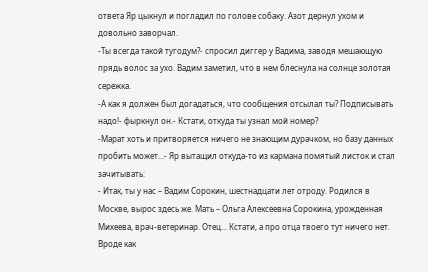ответа Яр цыкнул и погладил по голове собаку. Азот дернул ухом и довольно заворчал.
-Ты всегда такой тугодум?- спросил диггер у Вадима, заводя мешающую прядь волос за ухо. Вадим заметил, что в нем блеснула на солнце золотая сережка.
-А как я должен был догадаться, что сообщения отсылал ты? Подписывать надо!- фыркнул он.- Кстати, откуда ты узнал мой номер?
-Марат хоть и притворяется ничего не знающим дурачком, но базу данных пробить может...- Яр вытащил откуда-то из кармана помятый листок и стал зачитывать:
- Итак, ты у нас – Вадим Сорокин, шестнадцати лет отроду. Родился в Москве, вырос здесь же. Мать – Ольга Алексеевна Сорокина, урожденная Михеева, врач-ветеринар. Отец… Кстати, а про отца твоего тут ничего нет. Вроде как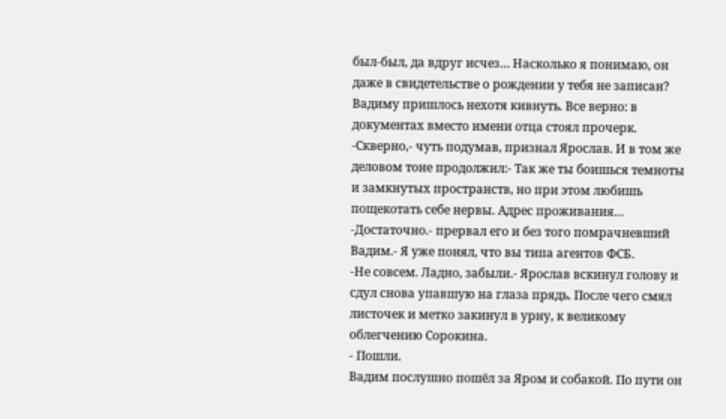был-был, да вдруг исчез… Насколько я понимаю, он даже в свидетельстве о рождении у тебя не записан?
Вадиму пришлось нехотя кивнуть. Все верно: в документах вместо имени отца стоял прочерк.
-Скверно,- чуть подумав, признал Ярослав. И в том же деловом тоне продолжил:- Так же ты боишься темноты и замкнутых пространств, но при этом любишь пощекотать себе нервы. Адрес проживания…
-Достаточно.- прервал его и без того помрачневший Вадим.- Я уже понял, что вы типа агентов ФСБ.
-Не совсем. Ладно, забыли.- Ярослав вскинул голову и сдул снова упавшую на глаза прядь. После чего смял листочек и метко закинул в урну, к великому облегчению Сорокина.
- Пошли.
Вадим послушно пошёл за Яром и собакой. По пути он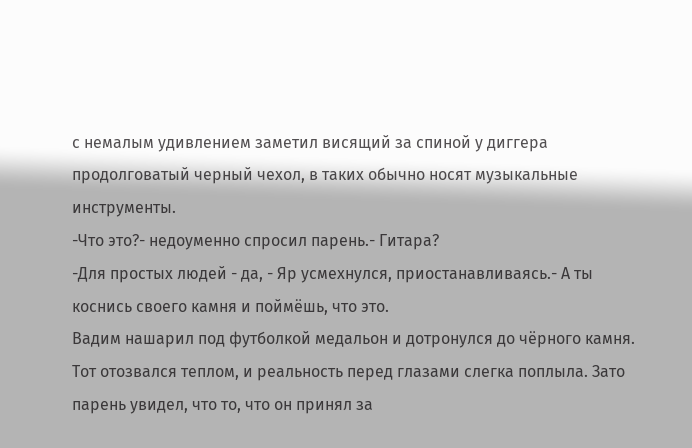с немалым удивлением заметил висящий за спиной у диггера продолговатый черный чехол, в таких обычно носят музыкальные инструменты.
-Что это?- недоуменно спросил парень.- Гитара?
-Для простых людей - да, - Яр усмехнулся, приостанавливаясь.- А ты коснись своего камня и поймёшь, что это.
Вадим нашарил под футболкой медальон и дотронулся до чёрного камня. Тот отозвался теплом, и реальность перед глазами слегка поплыла. Зато парень увидел, что то, что он принял за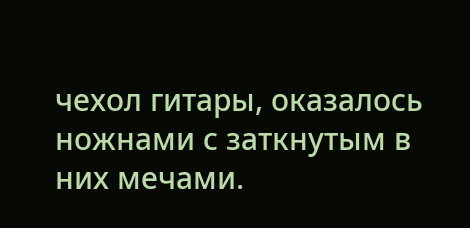чехол гитары, оказалось ножнами с заткнутым в них мечами.